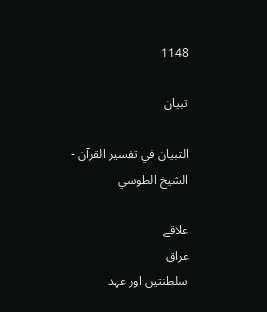1148

تبیان

التبيان في تفسير القرآن - الشيخ الطوسي

علاقے
عراق
سلطنتیں اور عہد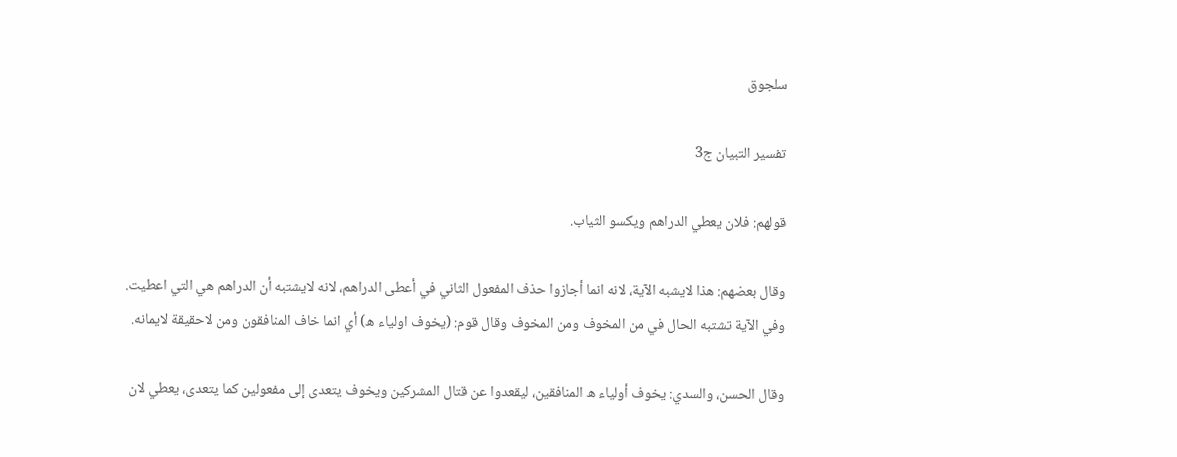سلجوق

تفسير التبيان ج3

قولهم: فلان يعطي الدراهم ويكسو الثياب.

وقال بعضهم: هذا لايشبه الآية، لانه انما أجازوا حذف المفعول الثاني في أعطى الدراهم، لانه لايشتبه أن الدراهم هي التي اعطيت. وفي الآية تشتبه الحال في من المخوف ومن المخوف وقال قوم: (يخوف اولياء ه) أي انما خاف المنافقون ومن لاحقيقة لايمانه.

وقال الحسن، والسدي: يخوف أولياء ه المنافقين، ليقعدوا عن قتال المشركين ويخوف يتعدى إلى مفعولين كما يتعدى، يعطي لان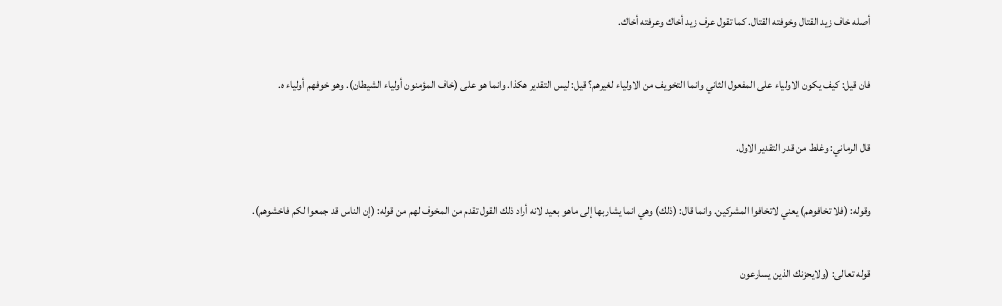أصله خاف زيد القتال وخوفته القتال. كما تقول عرف زيد أخاك وعرفته أخاك.

فان قيل: كيف يكون الاولياء على المفعول الثاني وانما التخويف من الاولياء لغيرهم؟ قيل: ليس التقدير هكذا. وانما هو على (خاف المؤمنون أولياء الشيطان). وهو خوفهم أولياء ه.

قال الرماني: وغلط من قدر التقدير الاول.

وقوله: (فلا تخافوهم) يعني لاتخافوا المشركين. وانما قال: (ذلك) وهي انما يشاربها إلى ماهو بعيد لانه أراد ذلك القول تقدم من المخوف لهم من قوله: (إن الناس قد جمعوا لكم فاخشوهم).

قوله تعالى: (ولايحزنك الذين يسارعون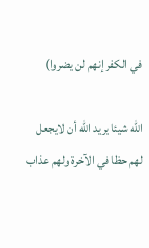في الكفر إنهم لن يضروا)

الله شيئا يريد الله أن لايجعل لهم حظا في الآخرة ولهم عذاب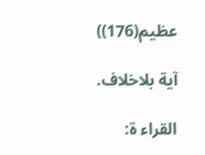عظيم(176))

آية بلاخلاف.

القراء ة: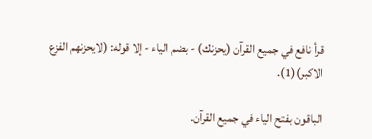قرأ نافع في جميع القرآن (يحزنك) - بضم الياء - إلا قوله: (لايحزنهم الفزع الاكبر)(1).

الباقون بفتح الياء في جميع القرآن.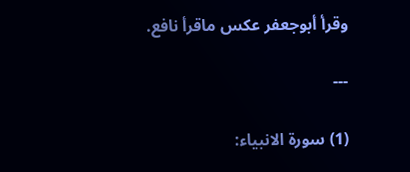وقرأ أبوجعفر عكس ماقرأ نافع.

---

(1) سورة الانبياء: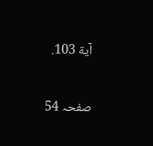آية 103.

صفحہ 54